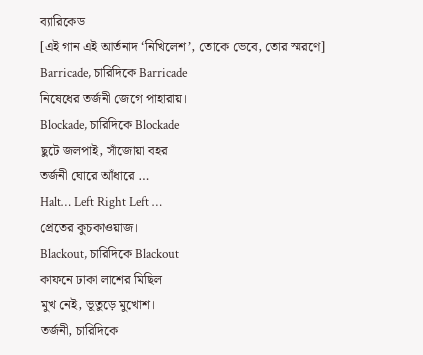ব্যারিকেড
[এই গান এই আর্তনাদ ‘নিখিলেশ’, তোকে ভেবে, তোর স্মরণে]
Barricade, চারিদিকে Barricade
নিষেধের তর্জনী জেগে পাহারায়।
Blockade, চারিদিকে Blockade
ছুটে জলপাই, সাঁজোয়া বহর
তর্জনী ঘোরে আঁধারে …
Halt… Left Right Left …
প্রেতের কুচকাওয়াজ।
Blackout, চারিদিকে Blackout
কাফনে ঢাকা লাশের মিছিল
মুখ নেই, ভূতুড়ে মুখোশ।
তর্জনী, চারিদিকে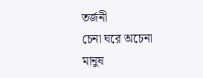তর্জনী
চেনা ঘরে অচেনা মানুষ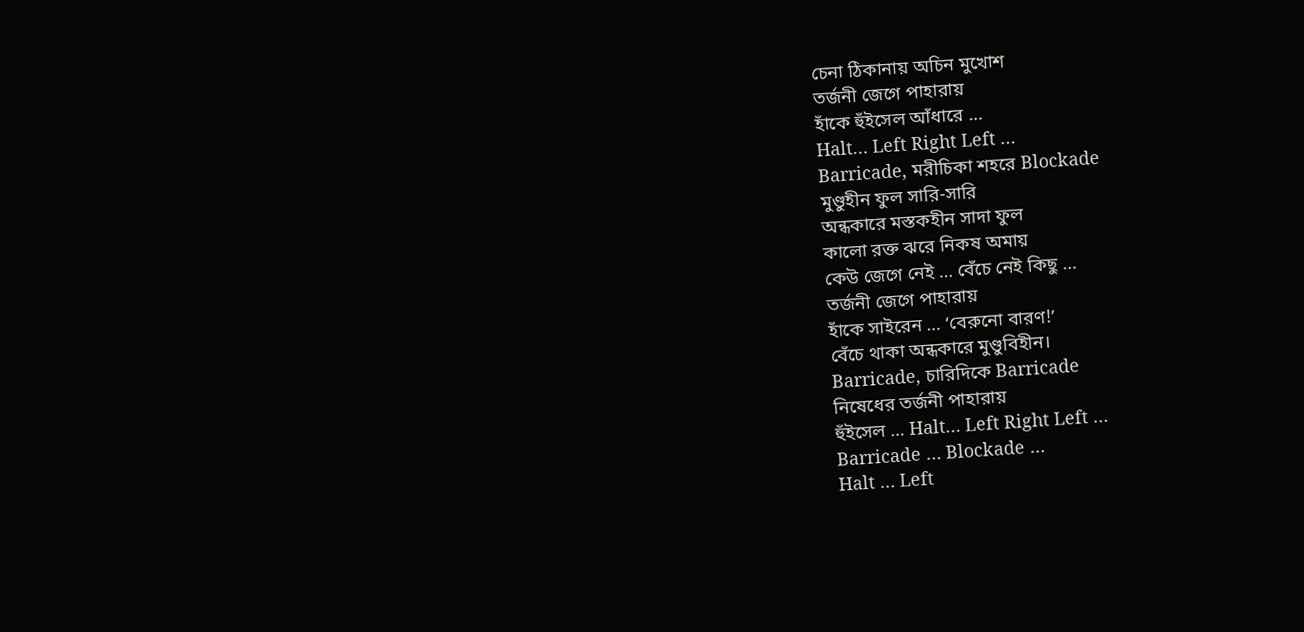চেনা ঠিকানায় অচিন মুখোশ
তর্জনী জেগে পাহারায়
হাঁকে হুঁইসেল আঁধারে …
Halt… Left Right Left …
Barricade, মরীচিকা শহরে Blockade
মুণ্ডুহীন ফুল সারি-সারি
অন্ধকারে মস্তকহীন সাদা ফুল
কালো রক্ত ঝরে নিকষ অমায়
কেউ জেগে নেই … বেঁচে নেই কিছু …
তর্জনী জেগে পাহারায়
হাঁকে সাইরেন … ‘বেরুনো বারণ!’
বেঁচে থাকা অন্ধকারে মুণ্ডুবিহীন।
Barricade, চারিদিকে Barricade
নিষেধের তর্জনী পাহারায়
হুঁইসেল … Halt… Left Right Left …
Barricade … Blockade …
Halt … Left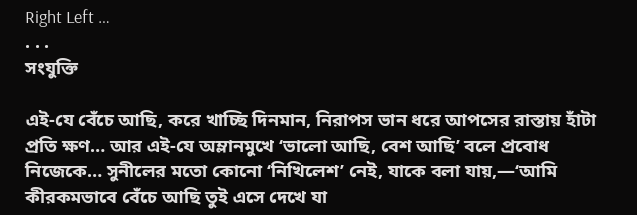Right Left …
. . .
সংযুক্তি

এই-যে বেঁচে আছি, করে খাচ্ছি দিনমান, নিরাপস ভান ধরে আপসের রাস্তায় হাঁটা প্রতি ক্ষণ… আর এই-যে অম্লানমুখে ‘ভালো আছি, বেশ আছি’ বলে প্রবোধ নিজেকে… সুনীলের মতো কোনো ‘নিখিলেশ’ নেই, যাকে বলা যায়,—‘আমি কীরকমভাবে বেঁচে আছি তুই এসে দেখে যা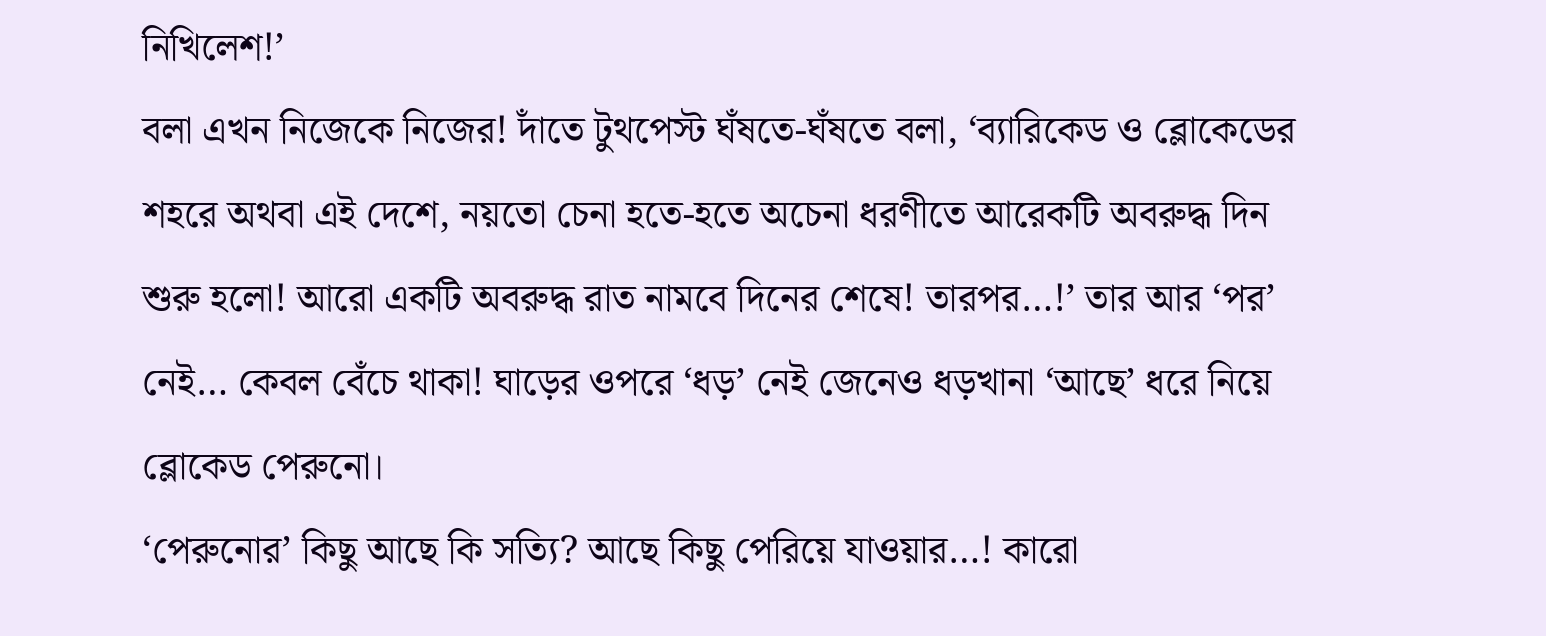নিখিলেশ!’
বলা এখন নিজেকে নিজের! দাঁতে টুথপেস্ট ঘঁষতে-ঘঁষতে বলা, ‘ব্যারিকেড ও ব্লোকেডের শহরে অথবা এই দেশে, নয়তো চেনা হতে-হতে অচেনা ধরণীতে আরেকটি অবরুদ্ধ দিন শুরু হলো! আরো একটি অবরুদ্ধ রাত নামবে দিনের শেষে! তারপর…!’ তার আর ‘পর’ নেই… কেবল বেঁচে থাকা! ঘাড়ের ওপরে ‘ধড়’ নেই জেনেও ধড়খানা ‘আছে’ ধরে নিয়ে ব্লোকেড পেরুনো।
‘পেরুনোর’ কিছু আছে কি সত্যি? আছে কিছু পেরিয়ে যাওয়ার…! কারো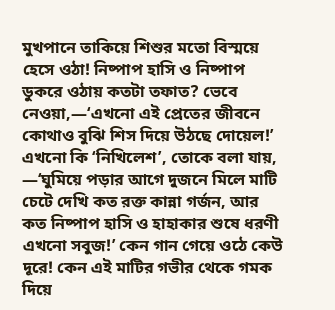মুখপানে তাকিয়ে শিশুর মতো বিস্ময়ে হেসে ওঠা! নিষ্পাপ হাসি ও নিষ্পাপ ডুকরে ওঠায় কতটা তফাত? ভেবে নেওয়া,—‘এখনো এই প্রেতের জীবনে কোথাও বুঝি শিস দিয়ে উঠছে দোয়েল!’
এখনো কি ‘নিখিলেশ’, তোকে বলা যায়, —‘ঘুমিয়ে পড়ার আগে দুজনে মিলে মাটি চেটে দেখি কত রক্ত কান্না গর্জন, আর কত নিষ্পাপ হাসি ও হাহাকার শুষে ধরণী এখনো সবুজ!’ কেন গান গেয়ে ওঠে কেউ দূরে! কেন এই মাটির গভীর থেকে গমক দিয়ে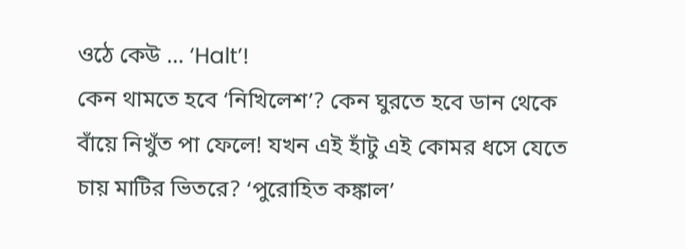ওঠে কেউ … ‘Halt’!
কেন থামতে হবে ‘নিখিলেশ’? কেন ঘুরতে হবে ডান থেকে বাঁয়ে নিখুঁত পা ফেলে! যখন এই হাঁটু এই কোমর ধসে যেতে চায় মাটির ভিতরে? ‘পুরোহিত কঙ্কাল’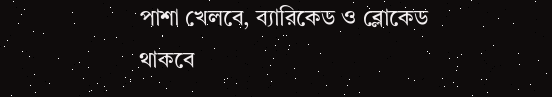পাশা খেলবে, ব্যারিকেড ও ব্লোকেড থাকবে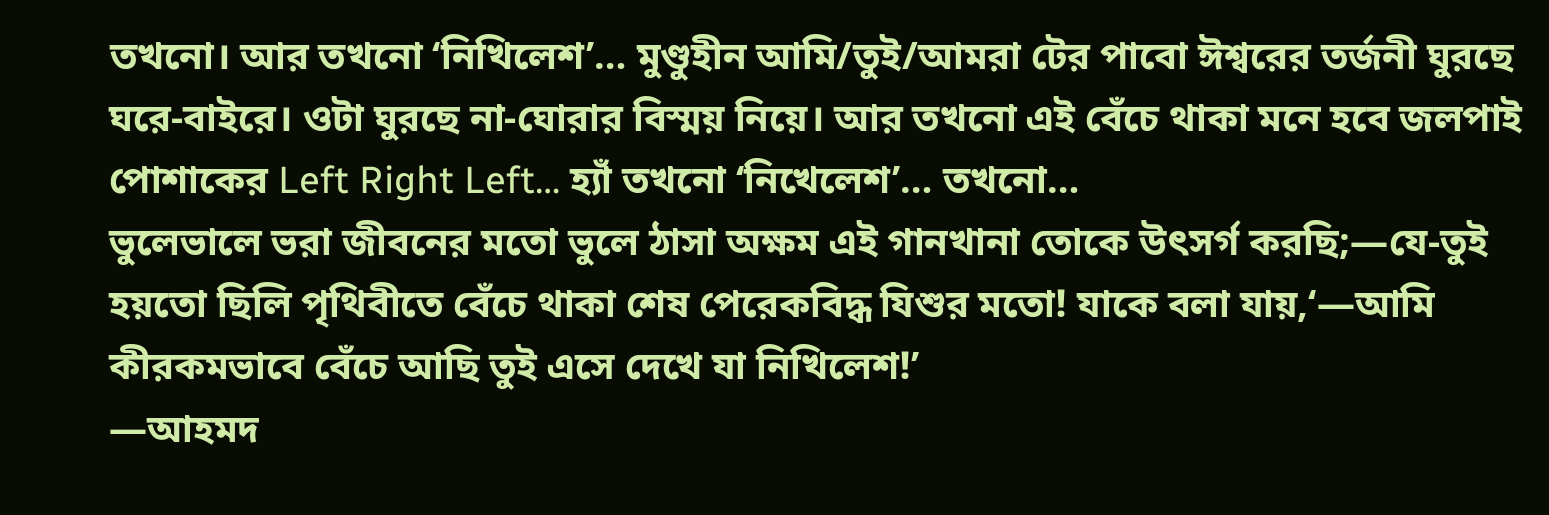তখনো। আর তখনো ‘নিখিলেশ’… মুণ্ডুহীন আমি/তুই/আমরা টের পাবো ঈশ্বরের তর্জনী ঘুরছে ঘরে-বাইরে। ওটা ঘুরছে না-ঘোরার বিস্ময় নিয়ে। আর তখনো এই বেঁচে থাকা মনে হবে জলপাই পোশাকের Left Right Left… হ্যাঁ তখনো ‘নিখেলেশ’… তখনো…
ভুলেভালে ভরা জীবনের মতো ভুলে ঠাসা অক্ষম এই গানখানা তোকে উৎসর্গ করছি;—যে-তুই হয়তো ছিলি পৃথিবীতে বেঁচে থাকা শেষ পেরেকবিদ্ধ যিশুর মতো! যাকে বলা যায়,‘—আমি কীরকমভাবে বেঁচে আছি তুই এসে দেখে যা নিখিলেশ!’
—আহমদ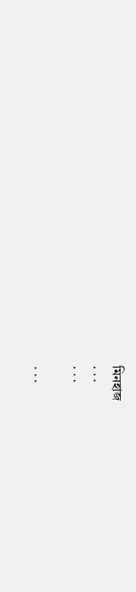মিনহাজ
. . .
. . .

. . .